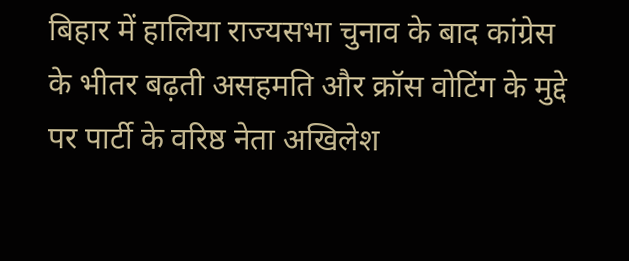बिहार में हालिया राज्यसभा चुनाव के बाद कांग्रेस के भीतर बढ़ती असहमति और क्रॉस वोटिंग के मुद्दे पर पार्टी के वरिष्ठ नेता अखिलेश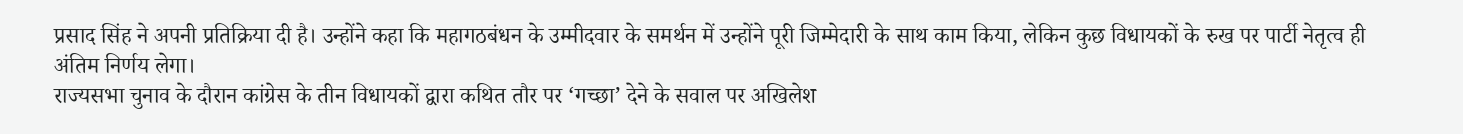प्रसाद सिंह ने अपनी प्रतिक्रिया दी है। उन्होंने कहा कि महागठबंधन के उम्मीदवार के समर्थन में उन्होंने पूरी जिम्मेदारी के साथ काम किया, लेकिन कुछ विधायकों के रुख पर पार्टी नेतृत्व ही अंतिम निर्णय लेगा।
राज्यसभा चुनाव के दौरान कांग्रेस के तीन विधायकों द्वारा कथित तौर पर ‘गच्छा’ देने के सवाल पर अखिलेश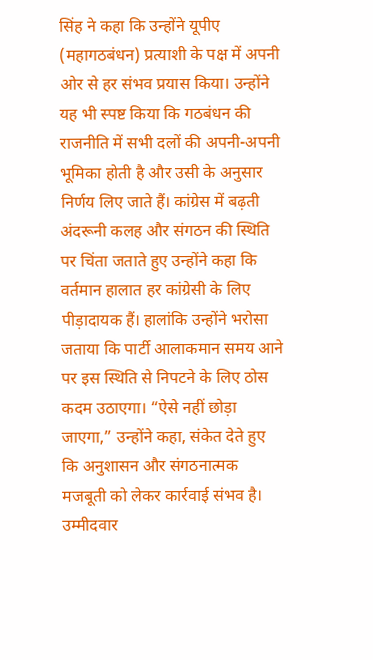सिंह ने कहा कि उन्होंने यूपीए (महागठबंधन) प्रत्याशी के पक्ष में अपनी ओर से हर संभव प्रयास किया। उन्होंने यह भी स्पष्ट किया कि गठबंधन की राजनीति में सभी दलों की अपनी-अपनी भूमिका होती है और उसी के अनुसार निर्णय लिए जाते हैं। कांग्रेस में बढ़ती अंदरूनी कलह और संगठन की स्थिति पर चिंता जताते हुए उन्होंने कहा कि वर्तमान हालात हर कांग्रेसी के लिए पीड़ादायक हैं। हालांकि उन्होंने भरोसा जताया कि पार्टी आलाकमान समय आने पर इस स्थिति से निपटने के लिए ठोस कदम उठाएगा। “ऐसे नहीं छोड़ा जाएगा,” उन्होंने कहा, संकेत देते हुए कि अनुशासन और संगठनात्मक मजबूती को लेकर कार्रवाई संभव है।
उम्मीदवार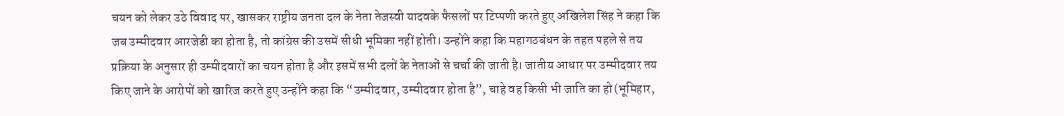चयन को लेकर उठे विवाद पर, खासकर राष्ट्रीय जनता दल के नेता तेजस्वी यादवके फैसलों पर टिप्पणी करते हुए अखिलेश सिंह ने कहा कि जब उम्मीदवार आरजेडी का होता है, तो कांग्रेस की उसमें सीधी भूमिका नहीं होती। उन्होंने कहा कि महागठबंधन के तहत पहले से तय प्रक्रिया के अनुसार ही उम्मीदवारों का चयन होता है और इसमें सभी दलों के नेताओं से चर्चा की जाती है। जातीय आधार पर उम्मीदवार तय किए जाने के आरोपों को खारिज करते हुए उन्होंने कहा कि “उम्मीदवार, उम्मीदवार होता है”, चाहे वह किसी भी जाति का हो(भूमिहार,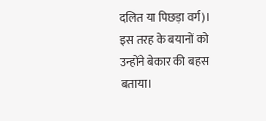दलित या पिछड़ा वर्ग)। इस तरह के बयानों को उन्होंने बेकार की बहस बताया।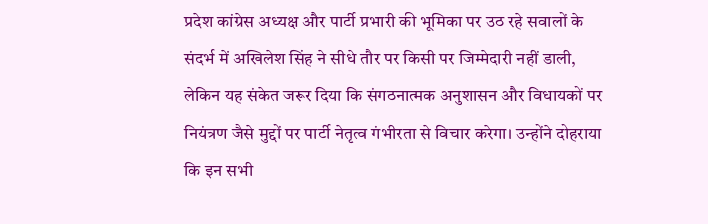प्रदेश कांग्रेस अध्यक्ष और पार्टी प्रभारी की भूमिका पर उठ रहे सवालों के संदर्भ में अखिलेश सिंह ने सीधे तौर पर किसी पर जिम्मेदारी नहीं डाली, लेकिन यह संकेत जरूर दिया कि संगठनात्मक अनुशासन और विधायकों पर नियंत्रण जैसे मुद्दों पर पार्टी नेतृत्व गंभीरता से विचार करेगा। उन्होंने दोहराया कि इन सभी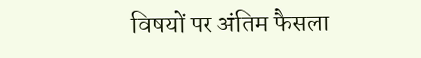विषयों पर अंतिम फैसला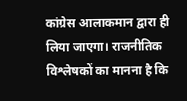कांग्रेस आलाकमान द्वारा ही लिया जाएगा। राजनीतिक विश्लेषकों का मानना है कि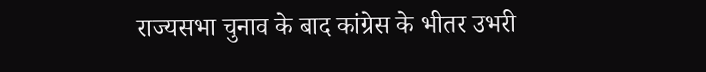राज्यसभा चुनाव के बाद कांग्रेस के भीतर उभरी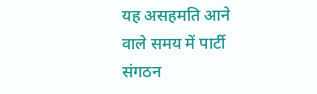यह असहमति आने वाले समय में पार्टी संगठन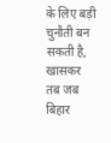के लिए बड़ी चुनौती बन सकती है, खासकर तब जब बिहार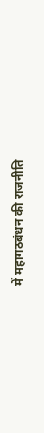में महागठबंधन की राजनीति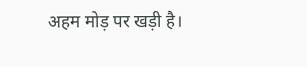अहम मोड़ पर खड़ी है।